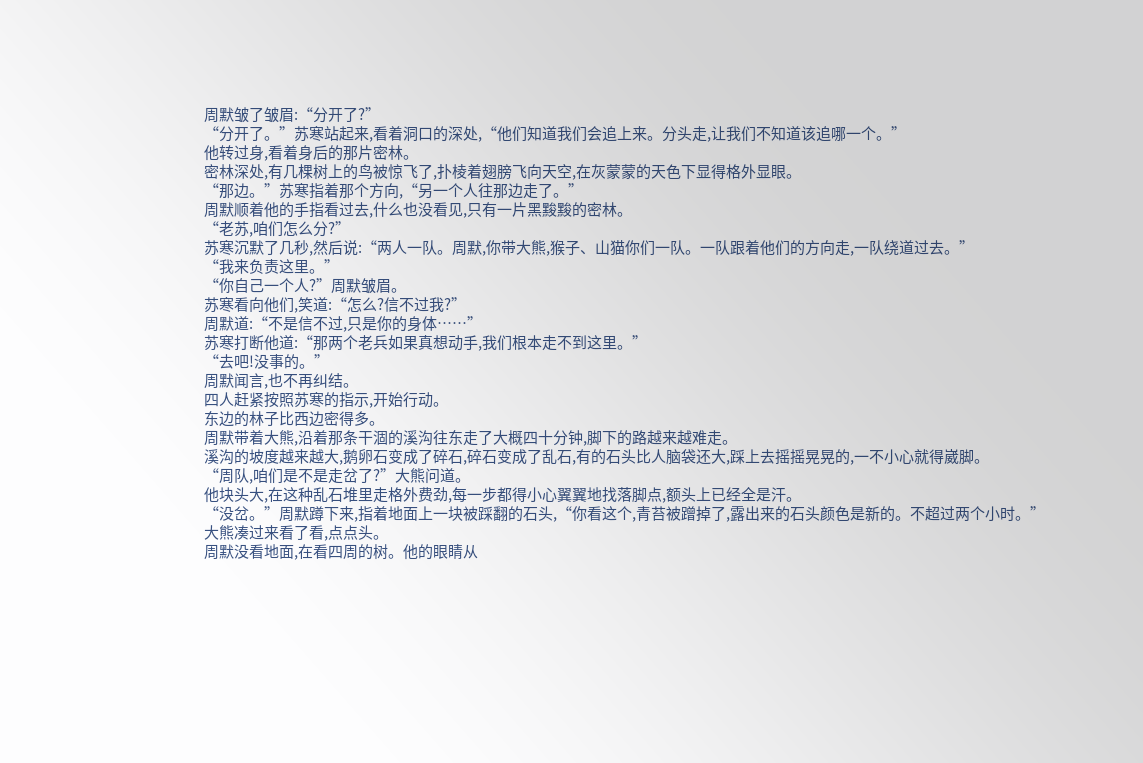周默皱了皱眉:“分开了?”
“分开了。”苏寒站起来,看着洞口的深处,“他们知道我们会追上来。分头走,让我们不知道该追哪一个。”
他转过身,看着身后的那片密林。
密林深处,有几棵树上的鸟被惊飞了,扑棱着翅膀飞向天空,在灰蒙蒙的天色下显得格外显眼。
“那边。”苏寒指着那个方向,“另一个人往那边走了。”
周默顺着他的手指看过去,什么也没看见,只有一片黑黢黢的密林。
“老苏,咱们怎么分?”
苏寒沉默了几秒,然后说:“两人一队。周默,你带大熊,猴子、山猫你们一队。一队跟着他们的方向走,一队绕道过去。”
“我来负责这里。”
“你自己一个人?”周默皱眉。
苏寒看向他们,笑道:“怎么?信不过我?”
周默道:“不是信不过,只是你的身体……”
苏寒打断他道:“那两个老兵如果真想动手,我们根本走不到这里。”
“去吧!没事的。”
周默闻言,也不再纠结。
四人赶紧按照苏寒的指示,开始行动。
东边的林子比西边密得多。
周默带着大熊,沿着那条干涸的溪沟往东走了大概四十分钟,脚下的路越来越难走。
溪沟的坡度越来越大,鹅卵石变成了碎石,碎石变成了乱石,有的石头比人脑袋还大,踩上去摇摇晃晃的,一不小心就得崴脚。
“周队,咱们是不是走岔了?”大熊问道。
他块头大,在这种乱石堆里走格外费劲,每一步都得小心翼翼地找落脚点,额头上已经全是汗。
“没岔。”周默蹲下来,指着地面上一块被踩翻的石头,“你看这个,青苔被蹭掉了,露出来的石头颜色是新的。不超过两个小时。”
大熊凑过来看了看,点点头。
周默没看地面,在看四周的树。他的眼睛从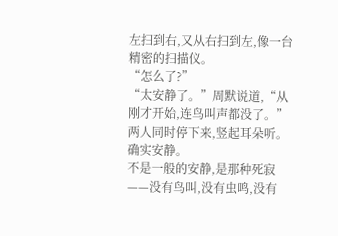左扫到右,又从右扫到左,像一台精密的扫描仪。
“怎么了?”
“太安静了。”周默说道,“从刚才开始,连鸟叫声都没了。”
两人同时停下来,竖起耳朵听。
确实安静。
不是一般的安静,是那种死寂——没有鸟叫,没有虫鸣,没有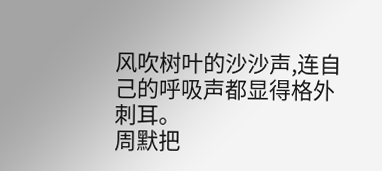风吹树叶的沙沙声,连自己的呼吸声都显得格外刺耳。
周默把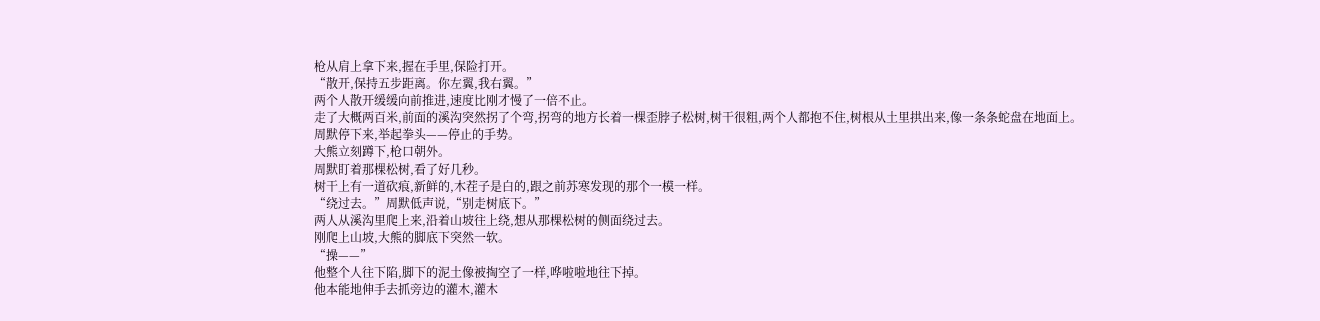枪从肩上拿下来,握在手里,保险打开。
“散开,保持五步距离。你左翼,我右翼。”
两个人散开缓缓向前推进,速度比刚才慢了一倍不止。
走了大概两百米,前面的溪沟突然拐了个弯,拐弯的地方长着一棵歪脖子松树,树干很粗,两个人都抱不住,树根从土里拱出来,像一条条蛇盘在地面上。
周默停下来,举起拳头——停止的手势。
大熊立刻蹲下,枪口朝外。
周默盯着那棵松树,看了好几秒。
树干上有一道砍痕,新鲜的,木茬子是白的,跟之前苏寒发现的那个一模一样。
“绕过去。”周默低声说,“别走树底下。”
两人从溪沟里爬上来,沿着山坡往上绕,想从那棵松树的侧面绕过去。
刚爬上山坡,大熊的脚底下突然一软。
“操——”
他整个人往下陷,脚下的泥土像被掏空了一样,哗啦啦地往下掉。
他本能地伸手去抓旁边的灌木,灌木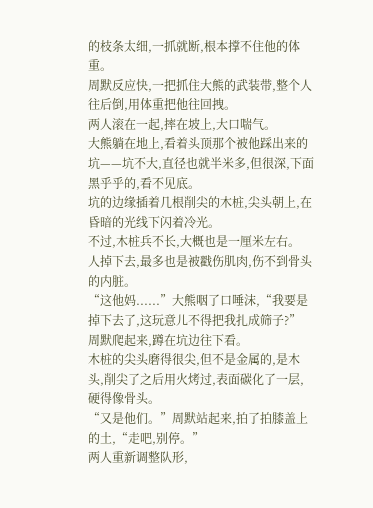的枝条太细,一抓就断,根本撑不住他的体重。
周默反应快,一把抓住大熊的武装带,整个人往后倒,用体重把他往回拽。
两人滚在一起,摔在坡上,大口喘气。
大熊躺在地上,看着头顶那个被他踩出来的坑——坑不大,直径也就半米多,但很深,下面黑乎乎的,看不见底。
坑的边缘插着几根削尖的木桩,尖头朝上,在昏暗的光线下闪着冷光。
不过,木桩兵不长,大概也是一厘米左右。
人掉下去,最多也是被戳伤肌肉,伤不到骨头的内脏。
“这他妈......”大熊咽了口唾沫,“我要是掉下去了,这玩意儿不得把我扎成筛子?”
周默爬起来,蹲在坑边往下看。
木桩的尖头磨得很尖,但不是金属的,是木头,削尖了之后用火烤过,表面碳化了一层,硬得像骨头。
“又是他们。”周默站起来,拍了拍膝盖上的土,“走吧,别停。”
两人重新调整队形,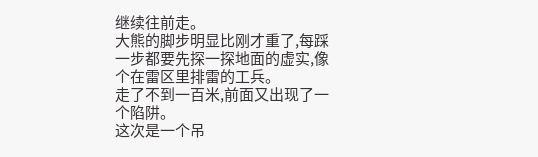继续往前走。
大熊的脚步明显比刚才重了,每踩一步都要先探一探地面的虚实,像个在雷区里排雷的工兵。
走了不到一百米,前面又出现了一个陷阱。
这次是一个吊